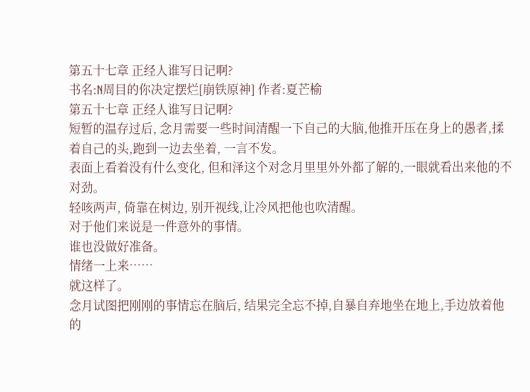第五十七章 正经人谁写日记啊?
书名:N周目的你决定摆烂[崩铁原神] 作者:夏芒榆
第五十七章 正经人谁写日记啊?
短暂的温存过后, 念月需要一些时间清醒一下自己的大脑,他推开压在身上的愚者,揉着自己的头,跑到一边去坐着, 一言不发。
表面上看着没有什么变化, 但和泽这个对念月里里外外都了解的,一眼就看出来他的不对劲。
轻咳两声, 倚靠在树边, 别开视线,让冷风把他也吹清醒。
对于他们来说是一件意外的事情。
谁也没做好准备。
情绪一上来……
就这样了。
念月试图把刚刚的事情忘在脑后, 结果完全忘不掉,自暴自弃地坐在地上,手边放着他的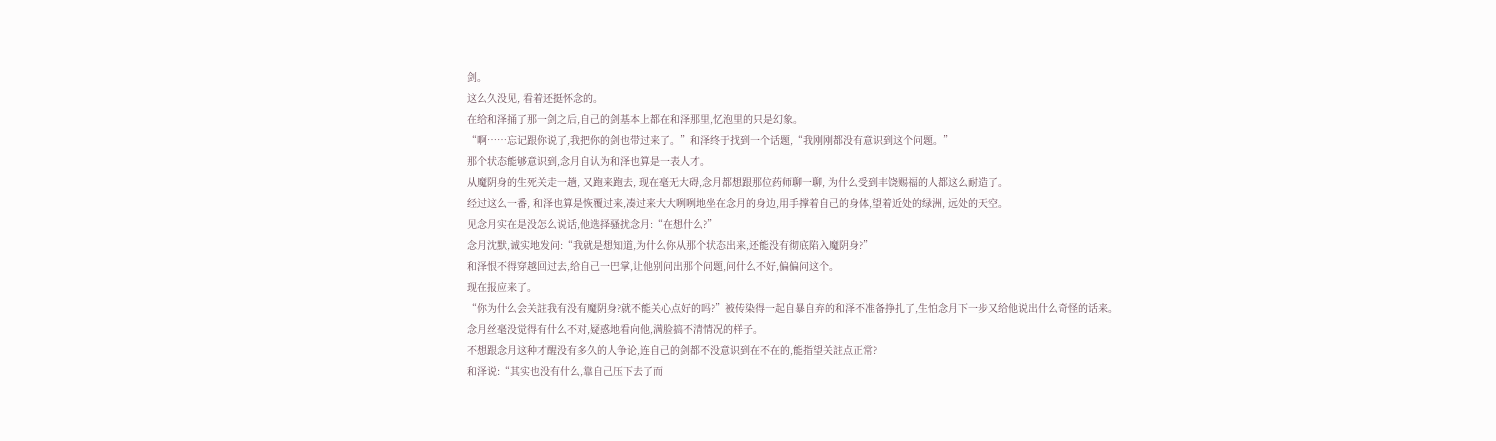剑。
这么久没见, 看着还挺怀念的。
在给和泽捅了那一剑之后,自己的剑基本上都在和泽那里,忆泡里的只是幻象。
“啊……忘记跟你说了,我把你的剑也带过来了。”和泽终于找到一个话题,“我刚刚都没有意识到这个问题。”
那个状态能够意识到,念月自认为和泽也算是一表人才。
从魔阴身的生死关走一趟, 又跑来跑去, 现在毫无大碍,念月都想跟那位药师聊一聊, 为什么受到丰饶赐福的人都这么耐造了。
经过这么一番, 和泽也算是恢覆过来,凑过来大大咧咧地坐在念月的身边,用手撑着自己的身体,望着近处的绿洲, 远处的天空。
见念月实在是没怎么说话,他选择骚扰念月:“在想什么?”
念月沈默,诚实地发问:“我就是想知道,为什么你从那个状态出来,还能没有彻底陷入魔阴身?”
和泽恨不得穿越回过去,给自己一巴掌,让他别问出那个问题,问什么不好,偏偏问这个。
现在报应来了。
“你为什么会关註我有没有魔阴身?就不能关心点好的吗?”被传染得一起自暴自弃的和泽不准备挣扎了,生怕念月下一步又给他说出什么奇怪的话来。
念月丝毫没觉得有什么不对,疑惑地看向他,满脸搞不清情况的样子。
不想跟念月这种才醒没有多久的人争论,连自己的剑都不没意识到在不在的,能指望关註点正常?
和泽说:“其实也没有什么,靠自己压下去了而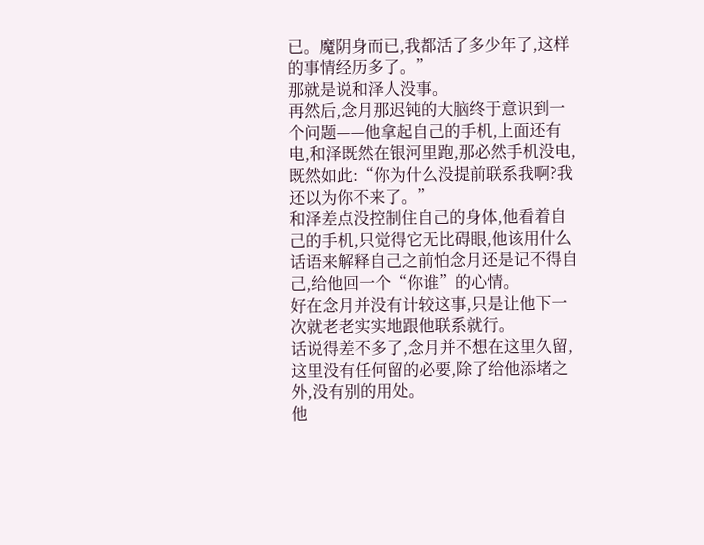已。魔阴身而已,我都活了多少年了,这样的事情经历多了。”
那就是说和泽人没事。
再然后,念月那迟钝的大脑终于意识到一个问题——他拿起自己的手机,上面还有电,和泽既然在银河里跑,那必然手机没电,既然如此:“你为什么没提前联系我啊?我还以为你不来了。”
和泽差点没控制住自己的身体,他看着自己的手机,只觉得它无比碍眼,他该用什么话语来解释自己之前怕念月还是记不得自己,给他回一个“你谁”的心情。
好在念月并没有计较这事,只是让他下一次就老老实实地跟他联系就行。
话说得差不多了,念月并不想在这里久留,这里没有任何留的必要,除了给他添堵之外,没有别的用处。
他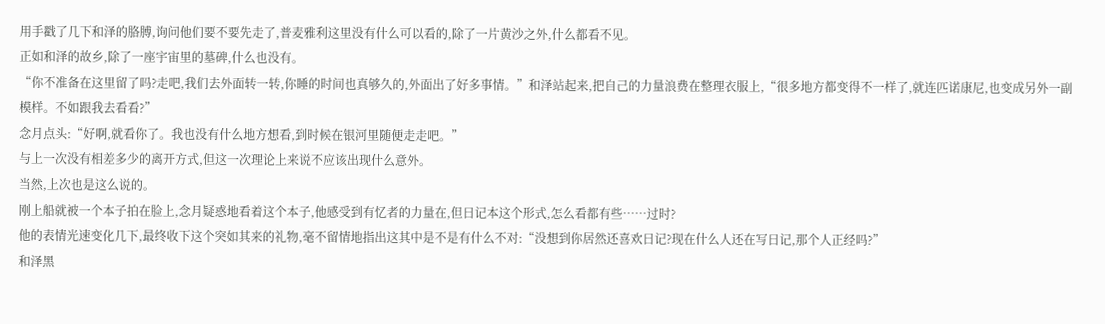用手戳了几下和泽的胳膊,询问他们要不要先走了,普麦雅利这里没有什么可以看的,除了一片黄沙之外,什么都看不见。
正如和泽的故乡,除了一座宇宙里的墓碑,什么也没有。
“你不准备在这里留了吗?走吧,我们去外面转一转,你睡的时间也真够久的,外面出了好多事情。”和泽站起来,把自己的力量浪费在整理衣服上,“很多地方都变得不一样了,就连匹诺康尼,也变成另外一副模样。不如跟我去看看?”
念月点头:“好啊,就看你了。我也没有什么地方想看,到时候在银河里随便走走吧。”
与上一次没有相差多少的离开方式,但这一次理论上来说不应该出现什么意外。
当然,上次也是这么说的。
刚上船就被一个本子拍在脸上,念月疑惑地看着这个本子,他感受到有忆者的力量在,但日记本这个形式,怎么看都有些……过时?
他的表情光速变化几下,最终收下这个突如其来的礼物,毫不留情地指出这其中是不是有什么不对:“没想到你居然还喜欢日记?现在什么人还在写日记,那个人正经吗?”
和泽黑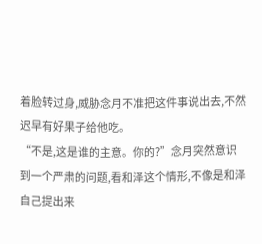着脸转过身,威胁念月不准把这件事说出去,不然迟早有好果子给他吃。
“不是,这是谁的主意。你的?”念月突然意识到一个严肃的问题,看和泽这个情形,不像是和泽自己提出来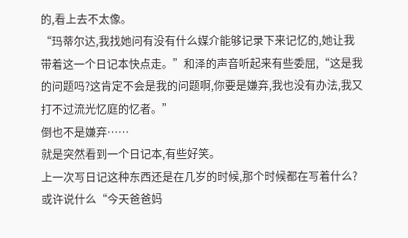的,看上去不太像。
“玛蒂尔达,我找她问有没有什么媒介能够记录下来记忆的,她让我带着这一个日记本快点走。”和泽的声音听起来有些委屈,“这是我的问题吗?这肯定不会是我的问题啊,你要是嫌弃,我也没有办法,我又打不过流光忆庭的忆者。”
倒也不是嫌弃……
就是突然看到一个日记本,有些好笑。
上一次写日记这种东西还是在几岁的时候,那个时候都在写着什么?
或许说什么“今天爸爸妈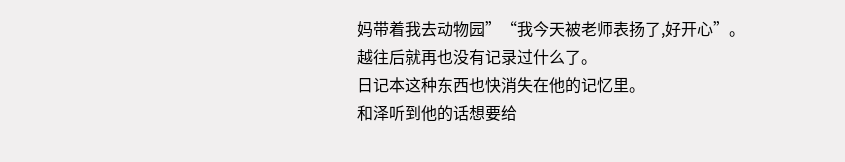妈带着我去动物园”“我今天被老师表扬了,好开心”。
越往后就再也没有记录过什么了。
日记本这种东西也快消失在他的记忆里。
和泽听到他的话想要给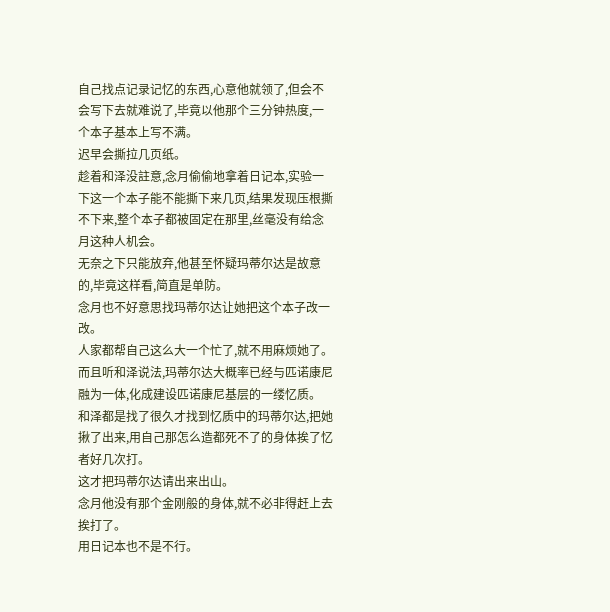自己找点记录记忆的东西,心意他就领了,但会不会写下去就难说了,毕竟以他那个三分钟热度,一个本子基本上写不满。
迟早会撕拉几页纸。
趁着和泽没註意,念月偷偷地拿着日记本,实验一下这一个本子能不能撕下来几页,结果发现压根撕不下来,整个本子都被固定在那里,丝毫没有给念月这种人机会。
无奈之下只能放弃,他甚至怀疑玛蒂尔达是故意的,毕竟这样看,简直是单防。
念月也不好意思找玛蒂尔达让她把这个本子改一改。
人家都帮自己这么大一个忙了,就不用麻烦她了。
而且听和泽说法,玛蒂尔达大概率已经与匹诺康尼融为一体,化成建设匹诺康尼基层的一缕忆质。
和泽都是找了很久才找到忆质中的玛蒂尔达,把她揪了出来,用自己那怎么造都死不了的身体挨了忆者好几次打。
这才把玛蒂尔达请出来出山。
念月他没有那个金刚般的身体,就不必非得赶上去挨打了。
用日记本也不是不行。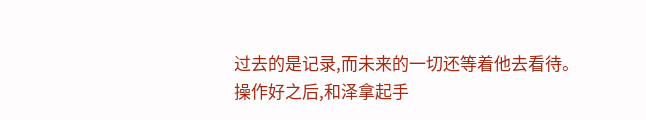过去的是记录,而未来的一切还等着他去看待。
操作好之后,和泽拿起手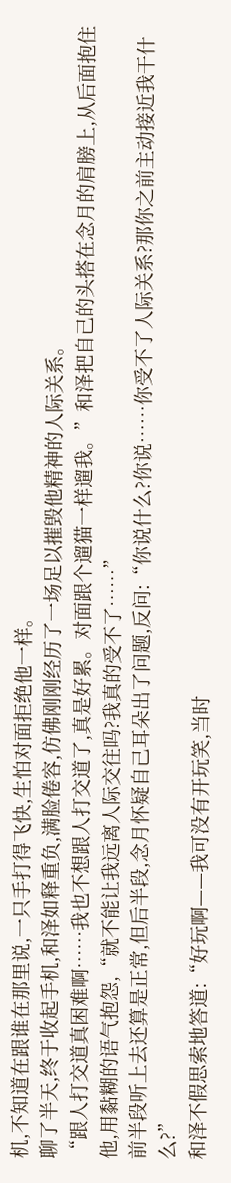机,不知道在跟谁在那里说,一只手打得飞快,生怕对面拒绝他一样。
聊了半天,终于收起手机,和泽如释重负,满脸倦容,仿佛刚刚经历了一场足以摧毁他精神的人际关系。
“跟人打交道真困难啊……我也不想跟人打交道了,真是好累。对面跟个遛猫一样遛我。”和泽把自己的头搭在念月的肩膀上,从后面抱住他,用黏糊的语气抱怨,“就不能让我远离人际交往吗?我真的受不了……”
前半段听上去还算是正常,但后半段,念月怀疑自己耳朵出了问题,反问:“你说什么?你说……你受不了人际关系?那你之前主动接近我干什么?”
和泽不假思索地答道:“好玩啊——我可没有开玩笑,当时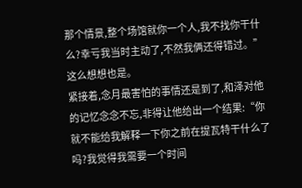那个情景,整个场馆就你一个人,我不找你干什么?幸亏我当时主动了,不然我俩还得错过。”
这么想想也是。
紧接着,念月最害怕的事情还是到了,和泽对他的记忆念念不忘,非得让他给出一个结果:“你就不能给我解释一下你之前在提瓦特干什么了吗?我觉得我需要一个时间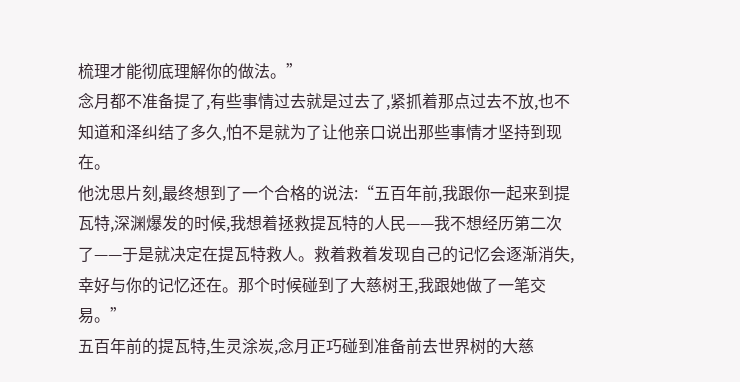梳理才能彻底理解你的做法。”
念月都不准备提了,有些事情过去就是过去了,紧抓着那点过去不放,也不知道和泽纠结了多久,怕不是就为了让他亲口说出那些事情才坚持到现在。
他沈思片刻,最终想到了一个合格的说法:“五百年前,我跟你一起来到提瓦特,深渊爆发的时候,我想着拯救提瓦特的人民——我不想经历第二次了——于是就决定在提瓦特救人。救着救着发现自己的记忆会逐渐消失,幸好与你的记忆还在。那个时候碰到了大慈树王,我跟她做了一笔交易。”
五百年前的提瓦特,生灵涂炭,念月正巧碰到准备前去世界树的大慈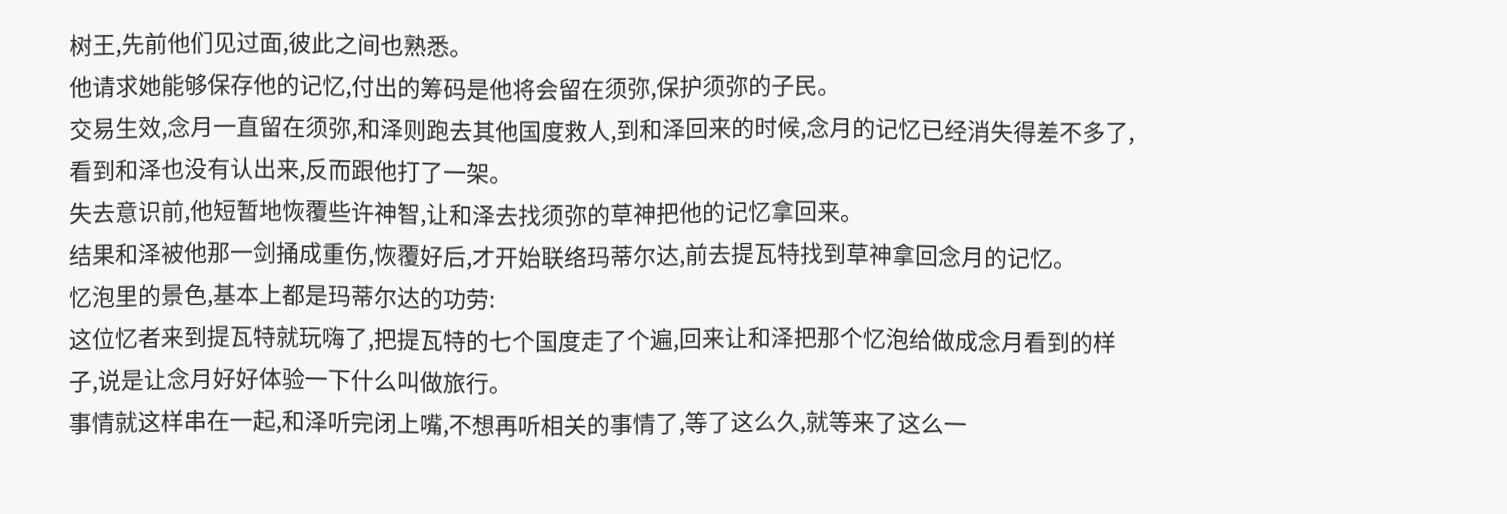树王,先前他们见过面,彼此之间也熟悉。
他请求她能够保存他的记忆,付出的筹码是他将会留在须弥,保护须弥的子民。
交易生效,念月一直留在须弥,和泽则跑去其他国度救人,到和泽回来的时候,念月的记忆已经消失得差不多了,看到和泽也没有认出来,反而跟他打了一架。
失去意识前,他短暂地恢覆些许神智,让和泽去找须弥的草神把他的记忆拿回来。
结果和泽被他那一剑捅成重伤,恢覆好后,才开始联络玛蒂尔达,前去提瓦特找到草神拿回念月的记忆。
忆泡里的景色,基本上都是玛蒂尔达的功劳:
这位忆者来到提瓦特就玩嗨了,把提瓦特的七个国度走了个遍,回来让和泽把那个忆泡给做成念月看到的样子,说是让念月好好体验一下什么叫做旅行。
事情就这样串在一起,和泽听完闭上嘴,不想再听相关的事情了,等了这么久,就等来了这么一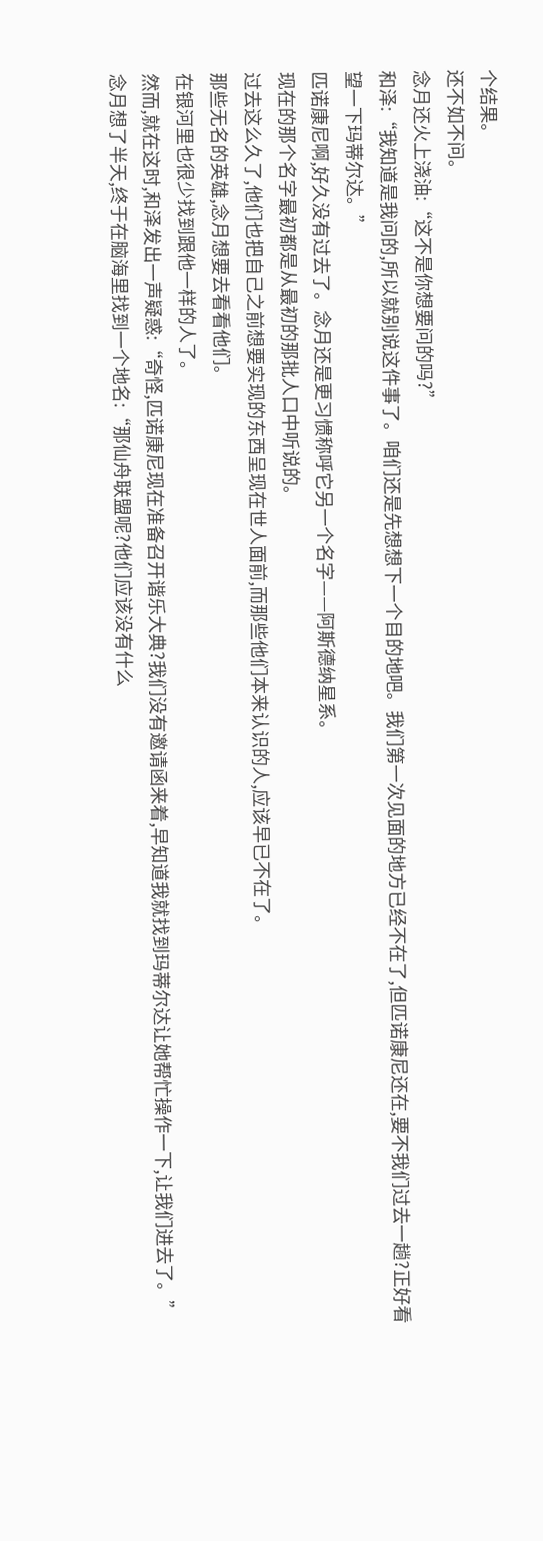个结果。
还不如不问。
念月还火上浇油:“这不是你想要问的吗?”
和泽:“我知道是我问的,所以就别说这件事了。咱们还是先想想下一个目的地吧。我们第一次见面的地方已经不在了,但匹诺康尼还在,要不我们过去一趟?正好看望一下玛蒂尔达。”
匹诺康尼啊,好久没有过去了。念月还是更习惯称呼它另一个名字——阿斯德纳星系。
现在的那个名字最初都是从最初的那批人口中听说的。
过去这么久了,他们也把自己之前想要实现的东西呈现在世人面前,而那些他们本来认识的人,应该早已不在了。
那些无名的英雄,念月想要去看看他们。
在银河里也很少找到跟他一样的人了。
然而,就在这时,和泽发出一声疑惑:“奇怪,匹诺康尼现在准备召开谐乐大典?我们没有邀请函来着,早知道我就找到玛蒂尔达让她帮忙操作一下,让我们进去了。”
念月想了半天,终于在脑海里找到一个地名:“那仙舟联盟呢?他们应该没有什么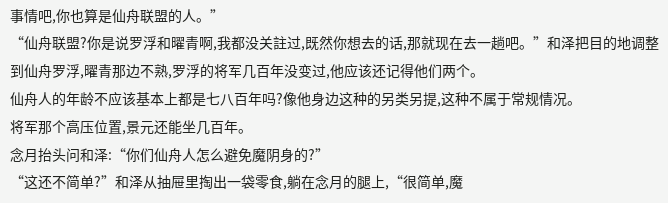事情吧,你也算是仙舟联盟的人。”
“仙舟联盟?你是说罗浮和曜青啊,我都没关註过,既然你想去的话,那就现在去一趟吧。”和泽把目的地调整到仙舟罗浮,曜青那边不熟,罗浮的将军几百年没变过,他应该还记得他们两个。
仙舟人的年龄不应该基本上都是七八百年吗?像他身边这种的另类另提,这种不属于常规情况。
将军那个高压位置,景元还能坐几百年。
念月抬头问和泽:“你们仙舟人怎么避免魔阴身的?”
“这还不简单?”和泽从抽屉里掏出一袋零食,躺在念月的腿上,“很简单,魔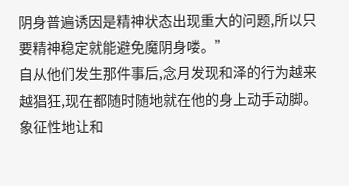阴身普遍诱因是精神状态出现重大的问题,所以只要精神稳定就能避免魔阴身喽。”
自从他们发生那件事后,念月发现和泽的行为越来越猖狂,现在都随时随地就在他的身上动手动脚。
象征性地让和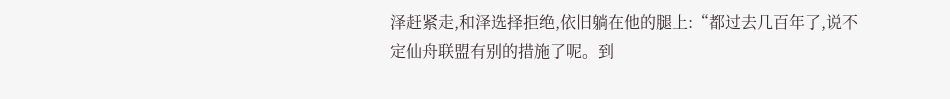泽赶紧走,和泽选择拒绝,依旧躺在他的腿上:“都过去几百年了,说不定仙舟联盟有别的措施了呢。到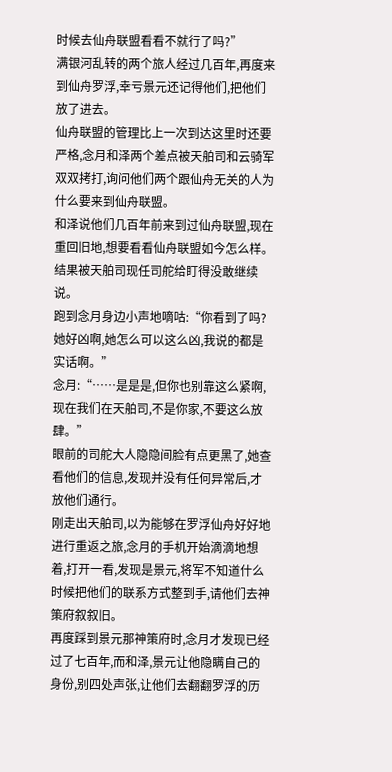时候去仙舟联盟看看不就行了吗?”
满银河乱转的两个旅人经过几百年,再度来到仙舟罗浮,幸亏景元还记得他们,把他们放了进去。
仙舟联盟的管理比上一次到达这里时还要严格,念月和泽两个差点被天舶司和云骑军双双拷打,询问他们两个跟仙舟无关的人为什么要来到仙舟联盟。
和泽说他们几百年前来到过仙舟联盟,现在重回旧地,想要看看仙舟联盟如今怎么样。
结果被天舶司现任司舵给盯得没敢继续说。
跑到念月身边小声地嘀咕:“你看到了吗?她好凶啊,她怎么可以这么凶,我说的都是实话啊。”
念月:“……是是是,但你也别靠这么紧啊,现在我们在天舶司,不是你家,不要这么放肆。”
眼前的司舵大人隐隐间脸有点更黑了,她查看他们的信息,发现并没有任何异常后,才放他们通行。
刚走出天舶司,以为能够在罗浮仙舟好好地进行重返之旅,念月的手机开始滴滴地想着,打开一看,发现是景元,将军不知道什么时候把他们的联系方式整到手,请他们去神策府叙叙旧。
再度踩到景元那神策府时,念月才发现已经过了七百年,而和泽,景元让他隐瞒自己的身份,别四处声张,让他们去翻翻罗浮的历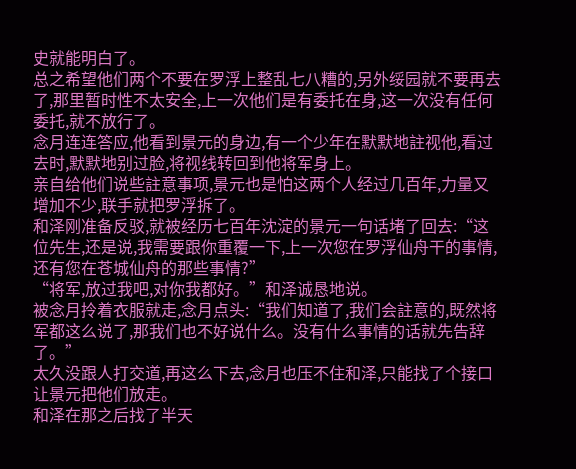史就能明白了。
总之希望他们两个不要在罗浮上整乱七八糟的,另外绥园就不要再去了,那里暂时性不太安全,上一次他们是有委托在身,这一次没有任何委托,就不放行了。
念月连连答应,他看到景元的身边,有一个少年在默默地註视他,看过去时,默默地别过脸,将视线转回到他将军身上。
亲自给他们说些註意事项,景元也是怕这两个人经过几百年,力量又增加不少,联手就把罗浮拆了。
和泽刚准备反驳,就被经历七百年沈淀的景元一句话堵了回去:“这位先生,还是说,我需要跟你重覆一下,上一次您在罗浮仙舟干的事情,还有您在苍城仙舟的那些事情?”
“将军,放过我吧,对你我都好。”和泽诚恳地说。
被念月拎着衣服就走,念月点头:“我们知道了,我们会註意的,既然将军都这么说了,那我们也不好说什么。没有什么事情的话就先告辞了。”
太久没跟人打交道,再这么下去,念月也压不住和泽,只能找了个接口让景元把他们放走。
和泽在那之后找了半天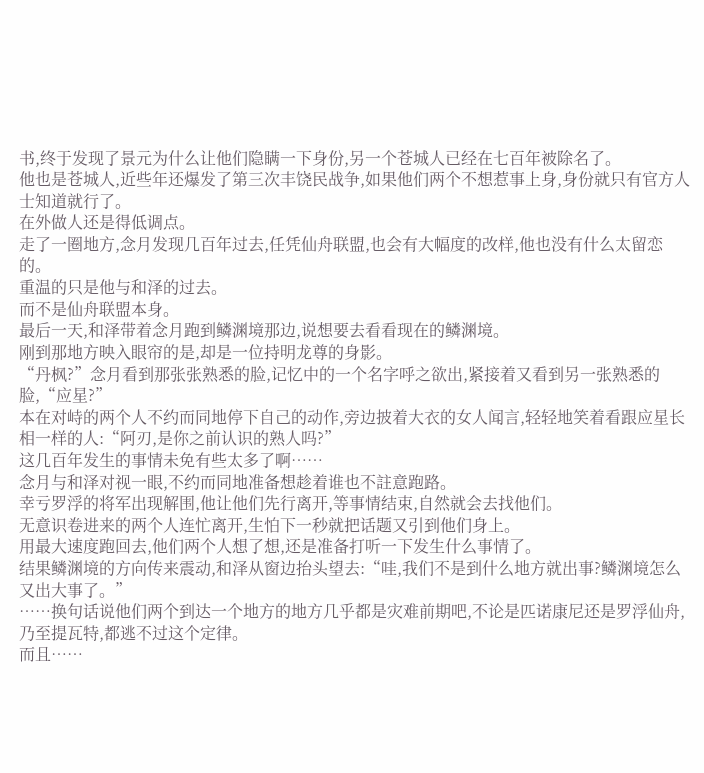书,终于发现了景元为什么让他们隐瞒一下身份,另一个苍城人已经在七百年被除名了。
他也是苍城人,近些年还爆发了第三次丰饶民战争,如果他们两个不想惹事上身,身份就只有官方人士知道就行了。
在外做人还是得低调点。
走了一圈地方,念月发现几百年过去,任凭仙舟联盟,也会有大幅度的改样,他也没有什么太留恋的。
重温的只是他与和泽的过去。
而不是仙舟联盟本身。
最后一天,和泽带着念月跑到鳞渊境那边,说想要去看看现在的鳞渊境。
刚到那地方映入眼帘的是,却是一位持明龙尊的身影。
“丹枫?”念月看到那张张熟悉的脸,记忆中的一个名字呼之欲出,紧接着又看到另一张熟悉的脸,“应星?”
本在对峙的两个人不约而同地停下自己的动作,旁边披着大衣的女人闻言,轻轻地笑着看跟应星长相一样的人:“阿刃,是你之前认识的熟人吗?”
这几百年发生的事情未免有些太多了啊……
念月与和泽对视一眼,不约而同地准备想趁着谁也不註意跑路。
幸亏罗浮的将军出现解围,他让他们先行离开,等事情结束,自然就会去找他们。
无意识卷进来的两个人连忙离开,生怕下一秒就把话题又引到他们身上。
用最大速度跑回去,他们两个人想了想,还是准备打听一下发生什么事情了。
结果鳞渊境的方向传来震动,和泽从窗边抬头望去:“哇,我们不是到什么地方就出事?鳞渊境怎么又出大事了。”
……换句话说他们两个到达一个地方的地方几乎都是灾难前期吧,不论是匹诺康尼还是罗浮仙舟,乃至提瓦特,都逃不过这个定律。
而且……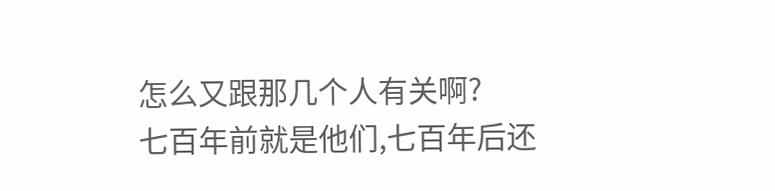怎么又跟那几个人有关啊?
七百年前就是他们,七百年后还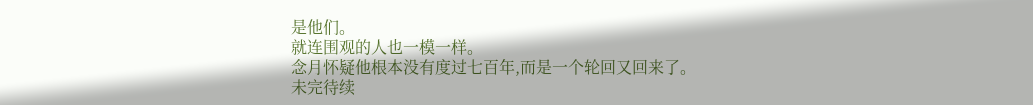是他们。
就连围观的人也一模一样。
念月怀疑他根本没有度过七百年,而是一个轮回又回来了。
未完待续